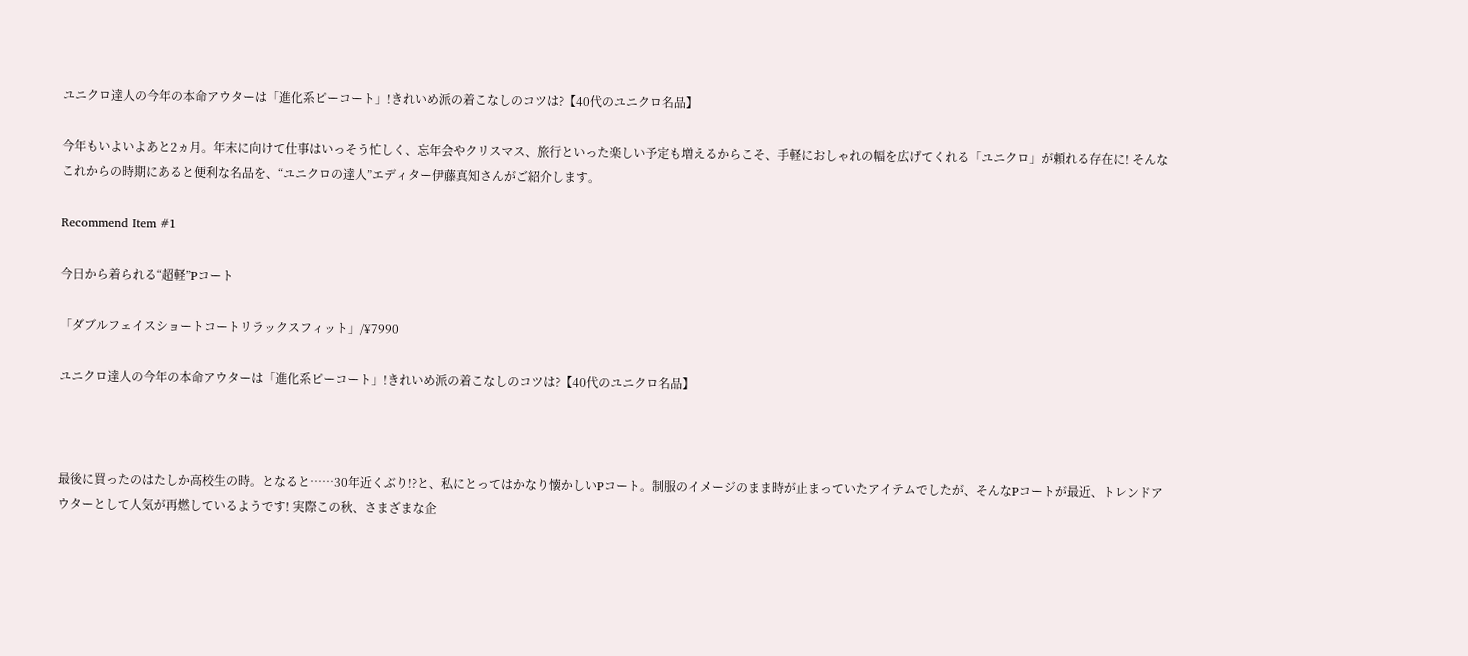ユニクロ達人の今年の本命アウターは「進化系ピーコート」!きれいめ派の着こなしのコツは?【40代のユニクロ名品】

今年もいよいよあと2ヵ月。年末に向けて仕事はいっそう忙しく、忘年会やクリスマス、旅行といった楽しい予定も増えるからこそ、手軽におしゃれの幅を広げてくれる「ユニクロ」が頼れる存在に! そんなこれからの時期にあると便利な名品を、“ユニクロの達人”エディター伊藤真知さんがご紹介します。

Recommend Item #1

今日から着られる“超軽”Pコート

「ダブルフェイスショートコートリラックスフィット」/¥7990

ユニクロ達人の今年の本命アウターは「進化系ピーコート」!きれいめ派の着こなしのコツは?【40代のユニクロ名品】



最後に買ったのはたしか高校生の時。となると……30年近くぶり!?と、私にとってはかなり懐かしいPコート。制服のイメージのまま時が止まっていたアイテムでしたが、そんなPコートが最近、トレンドアウターとして人気が再燃しているようです! 実際この秋、さまざまな企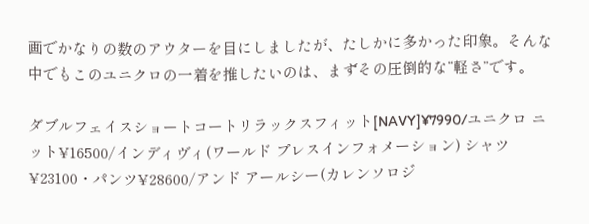画でかなりの数のアウターを目にしましたが、たしかに多かった印象。そんな中でもこのユニクロの一着を推したいのは、まずその圧倒的な“軽さ”です。

ダブルフェイスショートコートリラックスフィット[NAVY]¥7990/ユニクロ ニット¥16500/インディヴィ(ワールド プレスインフォメーション) シャツ¥23100・パンツ¥28600/アンド アールシー(カレンソロジ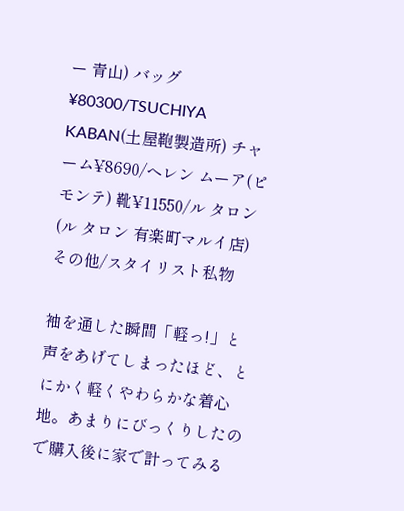ー 青山) バッグ¥80300/TSUCHIYA KABAN(土屋鞄製造所) チャーム¥8690/ヘレン ムーア(ピモンテ) 靴¥11550/ル タロン(ル タロン 有楽町マルイ店) その他/スタイリスト私物

袖を通した瞬間「軽っ!」と声をあげてしまったほど、とにかく軽くやわらかな着心地。あまりにびっくりしたので購入後に家で計ってみる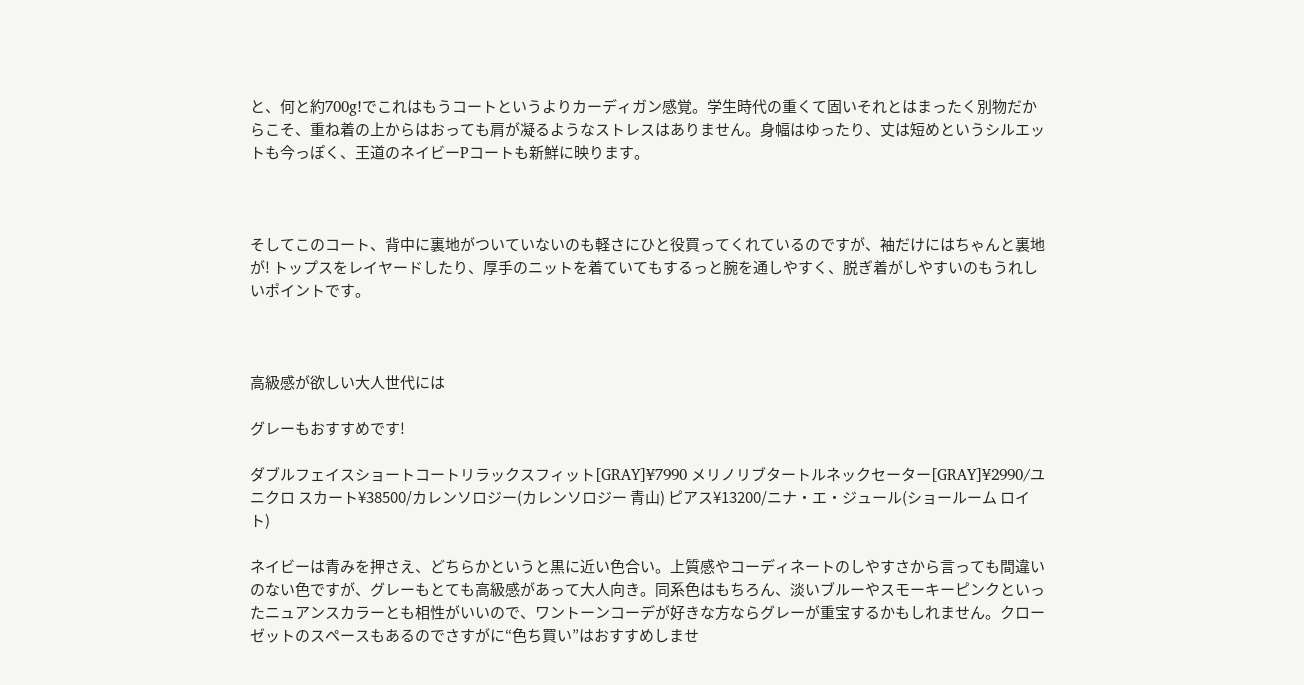と、何と約700g!でこれはもうコートというよりカーディガン感覚。学生時代の重くて固いそれとはまったく別物だからこそ、重ね着の上からはおっても肩が凝るようなストレスはありません。身幅はゆったり、丈は短めというシルエットも今っぽく、王道のネイビーPコートも新鮮に映ります。



そしてこのコート、背中に裏地がついていないのも軽さにひと役買ってくれているのですが、袖だけにはちゃんと裏地が! トップスをレイヤードしたり、厚手のニットを着ていてもするっと腕を通しやすく、脱ぎ着がしやすいのもうれしいポイントです。



高級感が欲しい大人世代には

グレーもおすすめです!

ダブルフェイスショートコートリラックスフィット[GRAY]¥7990 メリノリブタートルネックセーター[GRAY]¥2990/ユニクロ スカート¥38500/カレンソロジー(カレンソロジー 青山) ピアス¥13200/ニナ・エ・ジュール(ショールーム ロイト)

ネイビーは青みを押さえ、どちらかというと黒に近い色合い。上質感やコーディネートのしやすさから言っても間違いのない色ですが、グレーもとても高級感があって大人向き。同系色はもちろん、淡いブルーやスモーキーピンクといったニュアンスカラーとも相性がいいので、ワントーンコーデが好きな方ならグレーが重宝するかもしれません。クローゼットのスペースもあるのでさすがに“色ち買い”はおすすめしませ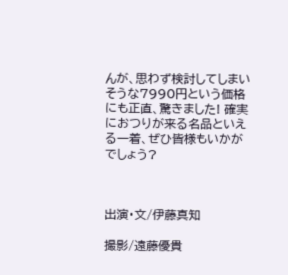んが、思わず検討してしまいそうな7990円という価格にも正直、驚きました! 確実におつりが来る名品といえる一着、ぜひ皆様もいかがでしょう?



出演・文/伊藤真知

撮影/遠藤優貴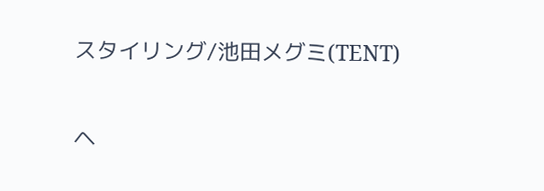スタイリング/池田メグミ(TENT)

ヘ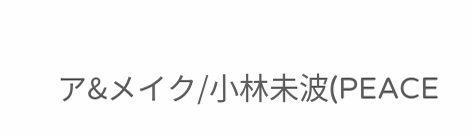ア&メイク/小林未波(PEACE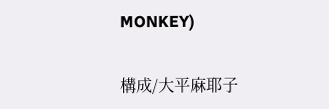MONKEY)

構成/大平麻耶子